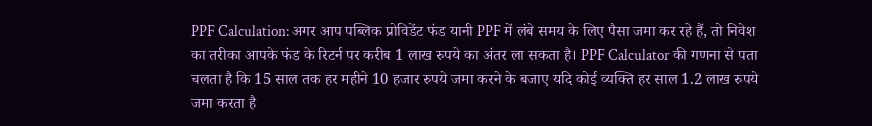PPF Calculation: अगर आप पब्लिक प्रोविडेंट फंड यानी PPF में लंबे समय के लिए पैसा जमा कर रहे हैं, तो निवेश का तरीका आपके फंड के रिटर्न पर करीब 1 लाख रुपये का अंतर ला सकता है। PPF Calculator की गणना से पता चलता है कि 15 साल तक हर महीने 10 हजार रुपये जमा करने के बजाए यदि कोई व्यक्ति हर साल 1.2 लाख रुपये जमा करता है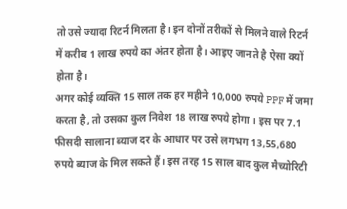तो उसे ज्यादा रिटर्न मिलता है। इन दोनों तरीकों से मिलने वाले रिटर्न में करीब 1 लाख रुपये का अंतर होता है। आइए जानते है ऐसा क्यों होता है।
अगर कोई व्यक्ति 15 साल तक हर महीने 10,000 रुपये PPF में जमा करता है, तो उसका कुल निवेश 18 लाख रुपये होगा। इस पर 7.1 फीसदी सालाना ब्याज दर के आधार पर उसे लगभग 13,55,680 रुपये ब्याज के मिल सकते हैं। इस तरह 15 साल बाद कुल मैच्योरिटी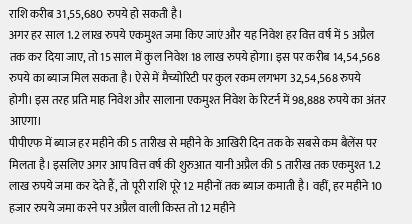राशि करीब 31,55,680 रुपये हो सकती है।
अगर हर साल 1.2 लाख रुपये एकमुश्त जमा किए जाएं और यह निवेश हर वित्त वर्ष में 5 अप्रैल तक कर दिया जाए, तो 15 साल में कुल निवेश 18 लाख रुपये होगा। इस पर करीब 14,54,568 रुपये का ब्याज मिल सकता है। ऐसे में मैच्योरिटी पर कुल रकम लगभग 32,54,568 रुपये होगी। इस तरह प्रति माह निवेश और सालाना एकमुश्त निवेश के रिटर्न में 98,888 रुपये का अंतर आएगा।
पीपीएफ में ब्याज हर महीने की 5 तारीख से महीने के आखिरी दिन तक के सबसे कम बैलेंस पर मिलता है। इसलिए अगर आप वित्त वर्ष की शुरुआत यानी अप्रैल की 5 तारीख तक एकमुश्त 1.2 लाख रुपये जमा कर देते हैं, तो पूरी राशि पूरे 12 महीनों तक ब्याज कमाती है। वहीं, हर महीने 10 हजार रुपये जमा करने पर अप्रैल वाली किस्त तो 12 महीने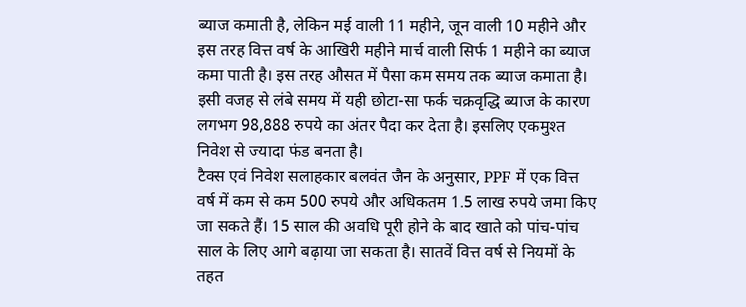ब्याज कमाती है, लेकिन मई वाली 11 महीने, जून वाली 10 महीने और इस तरह वित्त वर्ष के आखिरी महीने मार्च वाली सिर्फ 1 महीने का ब्याज कमा पाती है। इस तरह औसत में पैसा कम समय तक ब्याज कमाता है। इसी वजह से लंबे समय में यही छोटा-सा फर्क चक्रवृद्धि ब्याज के कारण लगभग 98,888 रुपये का अंतर पैदा कर देता है। इसलिए एकमुश्त निवेश से ज्यादा फंड बनता है।
टैक्स एवं निवेश सलाहकार बलवंत जैन के अनुसार, PPF में एक वित्त वर्ष में कम से कम 500 रुपये और अधिकतम 1.5 लाख रुपये जमा किए जा सकते हैं। 15 साल की अवधि पूरी होने के बाद खाते को पांच-पांच साल के लिए आगे बढ़ाया जा सकता है। सातवें वित्त वर्ष से नियमों के तहत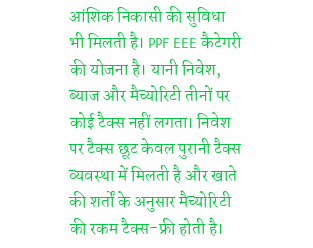आंशिक निकासी की सुविधा भी मिलती है। PPF EEE कैटेगरी की योजना है। यानी निवेश, ब्याज और मैच्योरिटी तीनों पर कोई टैक्स नहीं लगता। निवेश पर टैक्स छूट केवल पुरानी टैक्स व्यवस्था में मिलती है और खाते की शर्तों के अनुसार मैच्योरिटी की रकम टैक्स-फ्री होती है।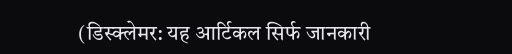(डिस्क्लेमर: यह आर्टिकल सिर्फ जानकारी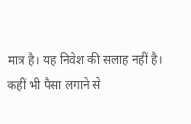मात्र है। यह निवेश की सलाह नहीं है। कहीं भी पैसा लगाने से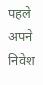पहले अपने निवेश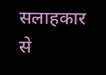सलाहकार से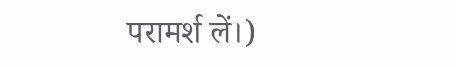परामर्श लें।)